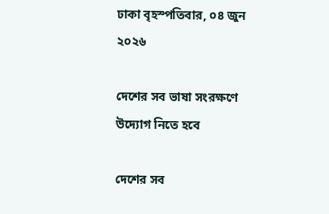ঢাকা বৃহস্পতিবার, ০৪ জুন ২০২৬

দেশের সব ভাষা সংরক্ষণে উদ্যোগ নিতে হবে

দেশের সব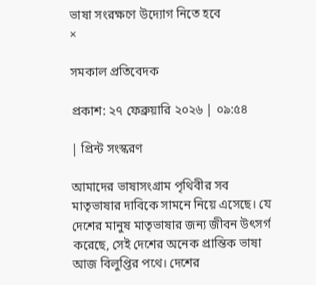ভাষা সংরক্ষণে উদ্যোগ নিতে হবে
×

সমকাল প্রতিবেদক

প্রকাশ: ২৭ ফেব্রুয়ারি ২০২৬ | ০৯:৫৪

| প্রিন্ট সংস্করণ

আমাদের ভাষাসংগ্রাম পৃথিবীর সব মাতৃভাষার দাবিকে সামনে নিয়ে এসেছে। যে দেশের মানুষ মাতৃভাষার জন্য জীবন উৎসর্গ করেছে, সেই দেশের অনেক প্রান্তিক ভাষা আজ বিলুপ্তির পথে। দেশের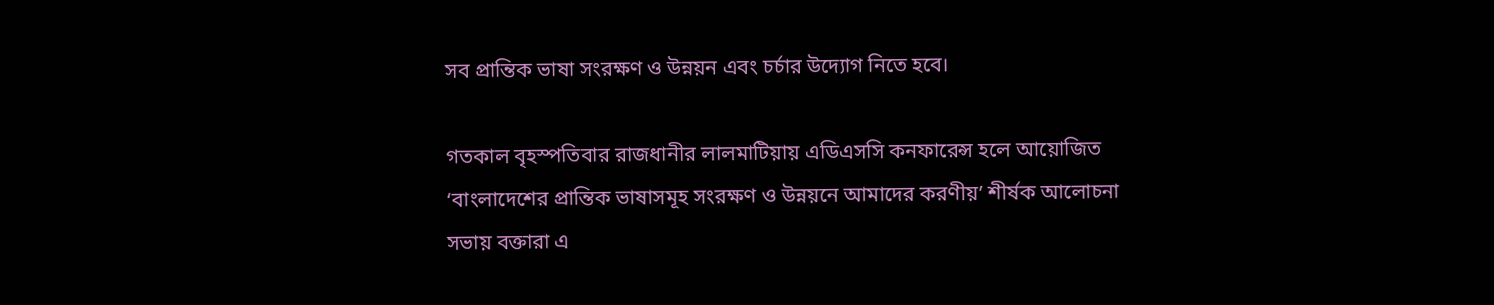সব প্রান্তিক ভাষা সংরক্ষণ ও উন্নয়ন এবং চর্চার উদ্যোগ নিতে হবে।

গতকাল বৃহস্পতিবার রাজধানীর লালমাটিয়ায় এডিএসসি কনফারেন্স হলে আয়োজিত ‘বাংলাদেশের প্রান্তিক ভাষাসমূহ সংরক্ষণ ও উন্নয়নে আমাদের করণীয়’ শীর্ষক আলোচনা সভায় বক্তারা এ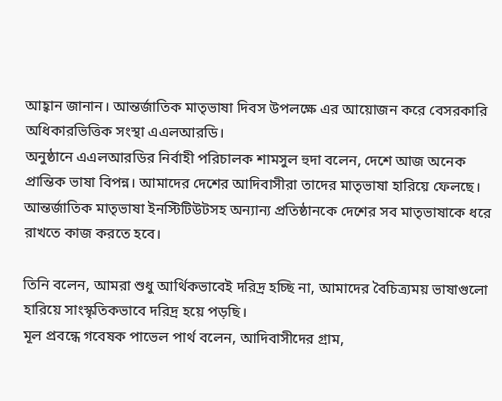আহ্বান জানান। আন্তর্জাতিক মাতৃভাষা দিবস উপলক্ষে এর আয়োজন করে বেসরকারি অধিকারভিত্তিক সংস্থা এএলআরডি।
অনুষ্ঠানে এএলআরডির নির্বাহী পরিচালক শামসুল হুদা বলেন, দেশে আজ অনেক প্রান্তিক ভাষা বিপন্ন। আমাদের দেশের আদিবাসীরা তাদের মাতৃভাষা হারিয়ে ফেলছে। আন্তর্জাতিক মাতৃভাষা ইনস্টিটিউটসহ অন্যান্য প্রতিষ্ঠানকে দেশের সব মাতৃভাষাকে ধরে রাখতে কাজ করতে হবে।

তিনি বলেন, আমরা শুধু আর্থিকভাবেই দরিদ্র হচ্ছি না, আমাদের বৈচিত্র্যময় ভাষাগুলো হারিয়ে সাংস্কৃতিকভাবে দরিদ্র হয়ে পড়ছি।
মূল প্রবন্ধে গবেষক পাভেল পার্থ বলেন, আদিবাসীদের গ্রাম,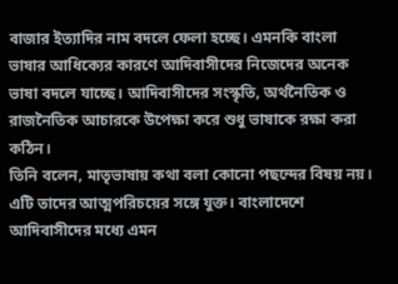বাজার ইত্যাদির নাম বদলে ফেলা হচ্ছে। এমনকি বাংলা ভাষার আধিক্যের কারণে আদিবাসীদের নিজেদের অনেক ভাষা বদলে যাচ্ছে। আদিবাসীদের সংস্কৃতি, অর্থনৈতিক ও রাজনৈতিক আচারকে উপেক্ষা করে শুধু ভাষাকে রক্ষা করা কঠিন।
তিনি বলেন, মাতৃভাষায় কথা বলা কোনো পছন্দের বিষয় নয়। এটি তাদের আত্মপরিচয়ের সঙ্গে যুক্ত। বাংলাদেশে আদিবাসীদের মধ্যে এমন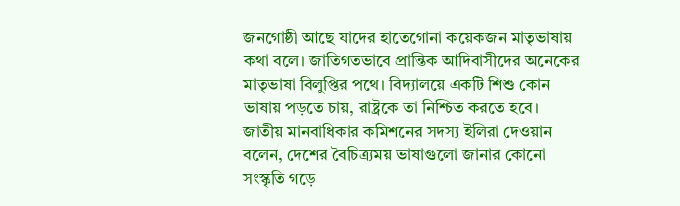জনগোষ্ঠী আছে যাদের হাতেগোনা কয়েকজন মাতৃভাষায় কথা বলে। জাতিগতভাবে প্রান্তিক আদিবাসীদের অনেকের মাতৃভাষা বিলুপ্তির পথে। বিদ্যালয়ে একটি শিশু কোন ভাষায় পড়তে চায়, রাষ্ট্রকে তা নিশ্চিত করতে হবে।
জাতীয় মানবাধিকার কমিশনের সদস্য ইলিরা দেওয়ান বলেন, দেশের বৈচিত্র্যময় ভাষাগুলো জানার কোনো সংস্কৃতি গড়ে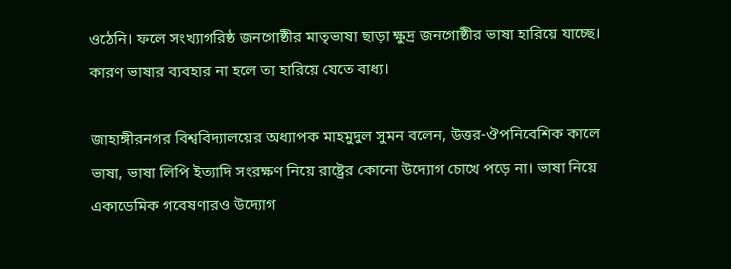ওঠেনি। ফলে সংখ্যাগরিষ্ঠ জনগোষ্ঠীর মাতৃভাষা ছাড়া ক্ষুদ্র জনগোষ্ঠীর ভাষা হারিয়ে যাচ্ছে। কারণ ভাষার ব্যবহার না হলে তা হারিয়ে যেতে বাধ্য।

জাহাঙ্গীরনগর বিশ্ববিদ্যালয়ের অধ্যাপক মাহমুদুল সুমন বলেন, উত্তর-ঔপনিবেশিক কালে ভাষা, ভাষা লিপি ইত্যাদি সংরক্ষণ নিয়ে রাষ্ট্রের কোনো উদ্যোগ চোখে পড়ে না। ভাষা নিয়ে একাডেমিক গবেষণারও উদ্যোগ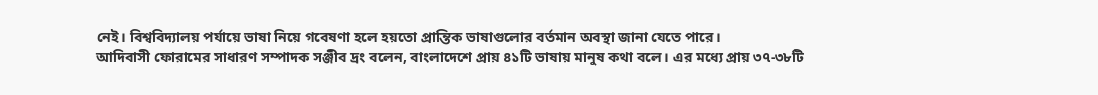নেই। বিশ্ববিদ্যালয় পর্যায়ে ভাষা নিয়ে গবেষণা হলে হয়তো প্রান্তিক ভাষাগুলোর বর্তমান অবস্থা জানা যেতে পারে।
আদিবাসী ফোরামের সাধারণ সম্পাদক সঞ্জীব দ্রং বলেন, বাংলাদেশে প্রায় ৪১টি ভাষায় মানুষ কথা বলে। এর মধ্যে প্রায় ৩৭-৩৮টি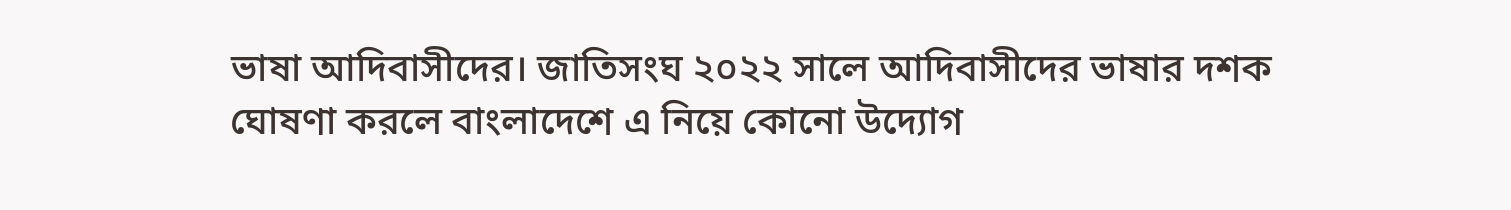ভাষা আদিবাসীদের। জাতিসংঘ ২০২২ সালে আদিবাসীদের ভাষার দশক ঘোষণা করলে বাংলাদেশে এ নিয়ে কোনো উদ্যোগ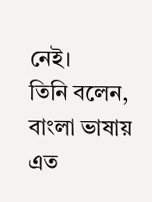নেই।
তিনি বলেন, বাংলা ভাষায় এত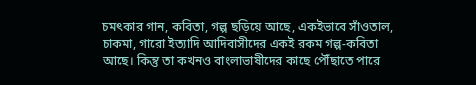চমৎকার গান, কবিতা, গল্প ছড়িয়ে আছে, একইভাবে সাঁওতাল, চাকমা, গারো ইত্যাদি আদিবাসীদের একই রকম গল্প-কবিতা আছে। কিন্তু তা কখনও বাংলাভাষীদের কাছে পৌঁছাতে পারে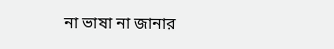না ভাষা না জানার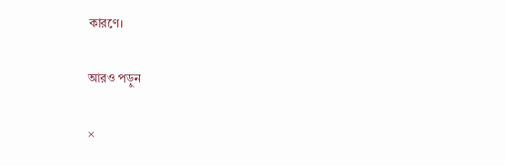কারণে।

আরও পড়ুন

×